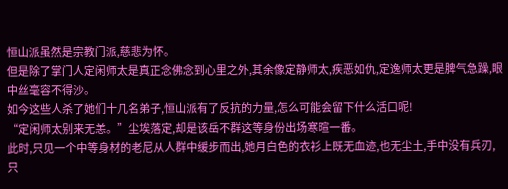恒山派虽然是宗教门派,慈悲为怀。
但是除了掌门人定闲师太是真正念佛念到心里之外,其余像定静师太,疾恶如仇,定逸师太更是脾气急躁,眼中丝毫容不得沙。
如今这些人杀了她们十几名弟子,恒山派有了反抗的力量,怎么可能会留下什么活口呢!
“定闲师太别来无恙。”尘埃落定,却是该岳不群这等身份出场寒暄一番。
此时,只见一个中等身材的老尼从人群中缓步而出,她月白色的衣衫上既无血迹,也无尘土,手中没有兵刃,只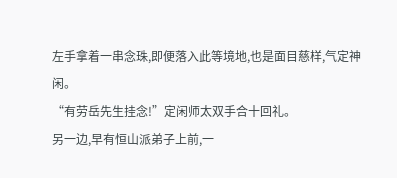左手拿着一串念珠,即便落入此等境地,也是面目慈样,气定神闲。
“有劳岳先生挂念!”定闲师太双手合十回礼。
另一边,早有恒山派弟子上前,一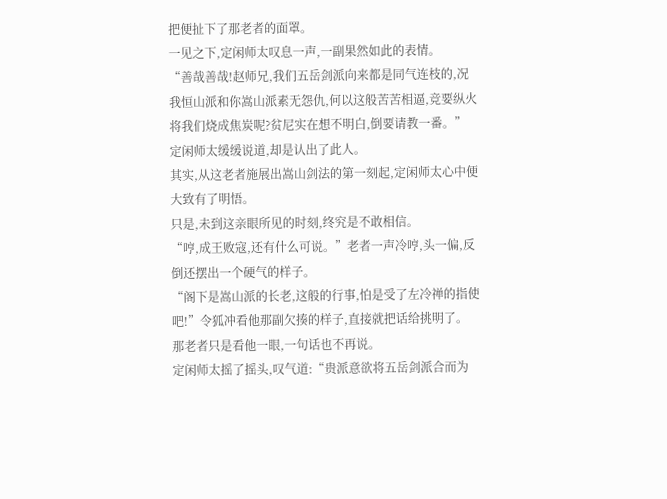把便扯下了那老者的面罩。
一见之下,定闲师太叹息一声,一副果然如此的表情。
“善哉善哉!赵师兄,我们五岳剑派向来都是同气连枝的,况我恒山派和你嵩山派素无怨仇,何以这般苦苦相逼,竞要纵火将我们烧成焦炭呢?贫尼实在想不明白,倒要请教一番。”定闲师太缓缓说道,却是认出了此人。
其实,从这老者施展出嵩山剑法的第一刻起,定闲师太心中便大致有了明悟。
只是,未到这亲眼所见的时刻,终究是不敢相信。
“哼,成王败寇,还有什么可说。”老者一声冷哼,头一偏,反倒还摆出一个硬气的样子。
“阁下是嵩山派的长老,这般的行事,怕是受了左冷禅的指使吧!”令狐冲看他那副欠揍的样子,直接就把话给挑明了。
那老者只是看他一眼,一句话也不再说。
定闲师太摇了摇头,叹气道:“贵派意欲将五岳剑派合而为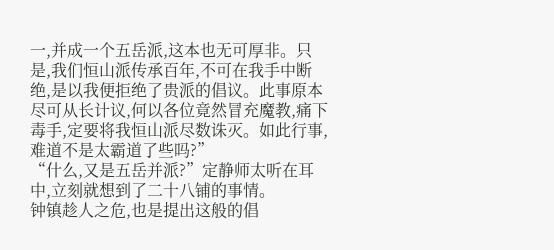一,并成一个五岳派,这本也无可厚非。只是,我们恒山派传承百年,不可在我手中断绝,是以我便拒绝了贵派的倡议。此事原本尽可从长计议,何以各位竟然冒充魔教,痛下毒手,定要将我恒山派尽数诛灭。如此行事,难道不是太霸道了些吗?”
“什么,又是五岳并派?”定静师太听在耳中,立刻就想到了二十八铺的事情。
钟镇趁人之危,也是提出这般的倡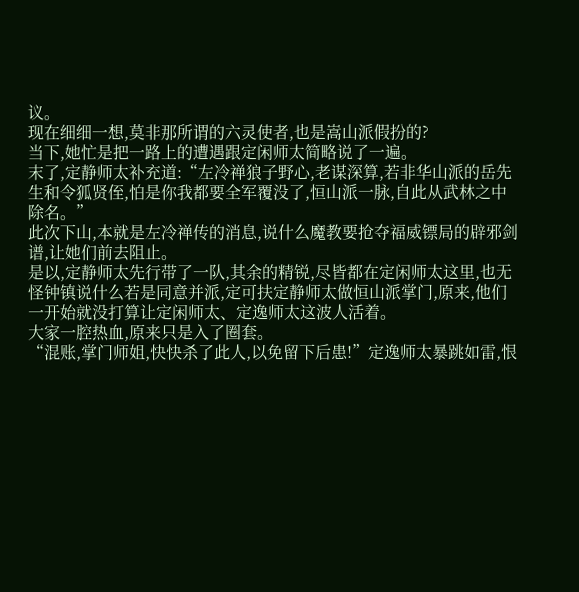议。
现在细细一想,莫非那所谓的六灵使者,也是嵩山派假扮的?
当下,她忙是把一路上的遭遇跟定闲师太简略说了一遍。
末了,定静师太补充道:“左冷禅狼子野心,老谋深算,若非华山派的岳先生和令狐贤侄,怕是你我都要全军覆没了,恒山派一脉,自此从武林之中除名。”
此次下山,本就是左冷禅传的消息,说什么魔教要抢夺福威镖局的辟邪剑谱,让她们前去阻止。
是以,定静师太先行带了一队,其余的精锐,尽皆都在定闲师太这里,也无怪钟镇说什么若是同意并派,定可扶定静师太做恒山派掌门,原来,他们一开始就没打算让定闲师太、定逸师太这波人活着。
大家一腔热血,原来只是入了圈套。
“混账,掌门师姐,快快杀了此人,以免留下后患!”定逸师太暴跳如雷,恨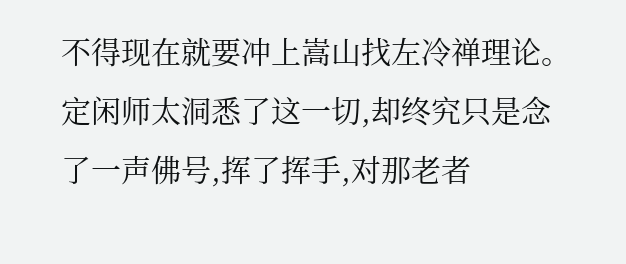不得现在就要冲上嵩山找左冷禅理论。
定闲师太洞悉了这一切,却终究只是念了一声佛号,挥了挥手,对那老者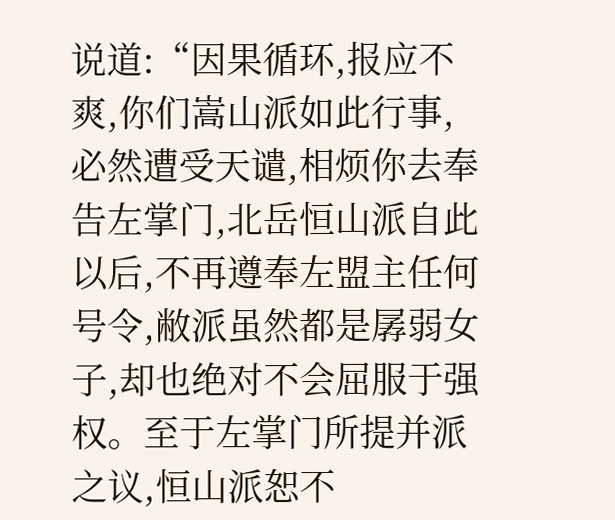说道:“因果循环,报应不爽,你们嵩山派如此行事,必然遭受天谴,相烦你去奉告左掌门,北岳恒山派自此以后,不再遵奉左盟主任何号令,敝派虽然都是孱弱女子,却也绝对不会屈服于强权。至于左掌门所提并派之议,恒山派恕不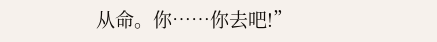从命。你……你去吧!”